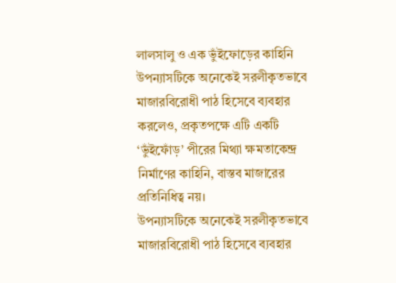লালসালু ও এক ভুঁইফোড়ের কাহিনি
উপন্যাসটিকে অনেকেই সরলীকৃতভাবে মাজারবিরোধী পাঠ হিসেবে ব্যবহার করলেও, প্রকৃতপক্ষে এটি একটি ‘ভুঁইফোঁড়’ পীরের মিথ্যা ক্ষমতাকেন্দ্র নির্মাণের কাহিনি, বাস্তব মাজারের প্রতিনিধিত্ব নয়।
উপন্যাসটিকে অনেকেই সরলীকৃতভাবে মাজারবিরোধী পাঠ হিসেবে ব্যবহার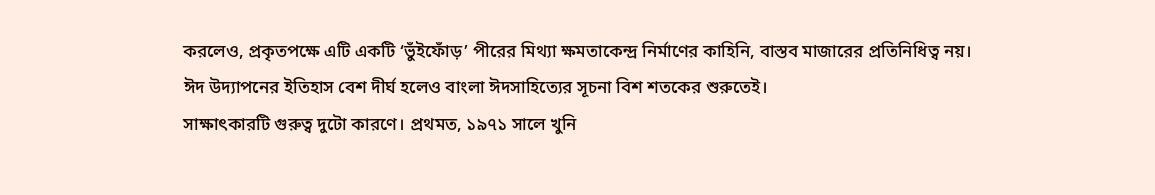করলেও, প্রকৃতপক্ষে এটি একটি ‘ভুঁইফোঁড়’ পীরের মিথ্যা ক্ষমতাকেন্দ্র নির্মাণের কাহিনি, বাস্তব মাজারের প্রতিনিধিত্ব নয়।
ঈদ উদ্যাপনের ইতিহাস বেশ দীর্ঘ হলেও বাংলা ঈদসাহিত্যের সূচনা বিশ শতকের শুরুতেই।
সাক্ষাৎকারটি গুরুত্ব দুটো কারণে। প্রথমত, ১৯৭১ সালে খুনি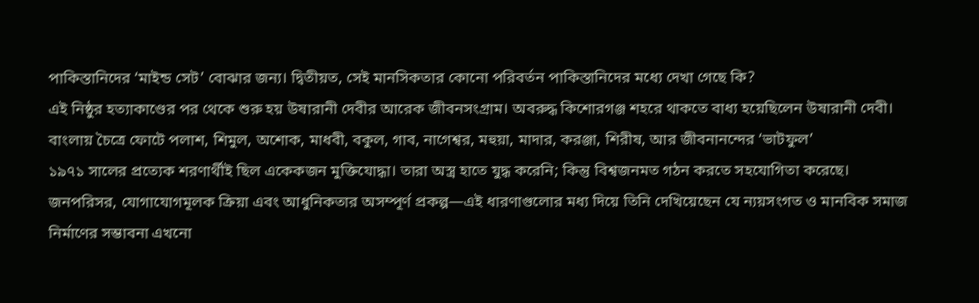পাকিস্তানিদের ‘মাইন্ড সেট’ বোঝার জন্য। দ্বিতীয়ত, সেই মানসিকতার কোনো পরিবর্তন পাকিস্তানিদের মধ্যে দেখা গেছে কি?
এই নিষ্ঠুর হত্যাকাণ্ডের পর থেকে শুরু হয় উষারানী দেবীর আরেক জীবনসংগ্রাম। অবরুদ্ধ কিশোরগঞ্জ শহরে থাকতে বাধ্য হয়েছিলেন উষারানী দেবী।
বাংলায় চৈত্রে ফোটে পলাশ, শিমুল, অশোক, মাধবী, বকুল, গাব, নাগেশ্বর, মহুয়া, মাদার, করঞ্জা, শিরীষ, আর জীবনানন্দের ‘ভাটফুল’
১৯৭১ সালের প্রত্যেক শরণার্থীই ছিল একেকজন মুক্তিযোদ্ধা। তারা অস্ত্র হাতে যুদ্ধ করেনি; কিন্তু বিশ্বজনমত গঠন করতে সহযোগিতা করেছে।
জনপরিসর, যোগাযোগমূলক ক্রিয়া এবং আধুনিকতার অসম্পূর্ণ প্রকল্প—এই ধারণাগুলোর মধ্য দিয়ে তিনি দেখিয়েছেন যে ন্যয়সংগত ও মানবিক সমাজ নির্মাণের সম্ভাবনা এখনো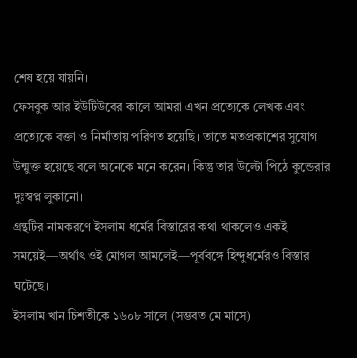শেষ হয়ে যায়নি।
ফেসবুক আর ইউটিউবের কালে আমরা এখন প্রত্যেকে লেখক এবং প্রত্যেকে বক্তা ও নির্মাতায় পরিণত হয়েছি। তাতে মতপ্রকাশের সুযোগ উন্মুক্ত হয়েছে বলে অনেকে মনে করেন। কিন্তু তার উল্টো পিঠে কুন্ডেরার দুঃস্বপ্ন লুকানো।
গ্রন্থটির নামকরণে ইসলাম ধর্মের বিস্তারের কথা থাকলেও একই সময়েই—অর্থাৎ ওই মোগল আমলেই—পূর্ববঙ্গে হিন্দুধর্মেরও বিস্তার ঘটেছে।
ইসলাম খান চিশতীকে ১৬০৮ সালে (সম্ভবত মে মাসে)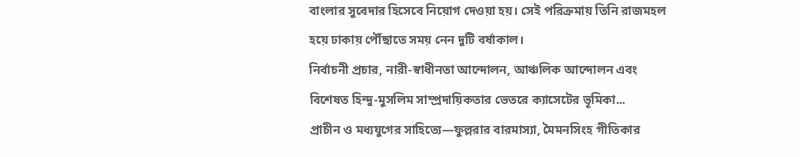বাংলার সুবেদার হিসেবে নিয়োগ দেওয়া হয়। সেই পরিক্রমায় তিনি রাজমহল হয়ে ঢাকায় পৌঁছাতে সময় নেন দুটি বর্ষাকাল।
নির্বাচনী প্রচার, নারী-স্বাধীনতা আন্দোলন, আঞ্চলিক আন্দোলন এবং বিশেষত হিন্দু-মুসলিম সাম্প্রদায়িকতার ভেতরে ক্যাসেটের ভূমিকা...
প্রাচীন ও মধ্যযুগের সাহিত্যে—ফুল্লরার বারমাস্যা, মৈমনসিংহ গীতিকার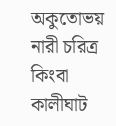অকুতোভয় নারী চরিত্র কিংবা কালীঘাট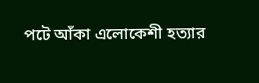পটে আঁকা এলোকেশী হত্যার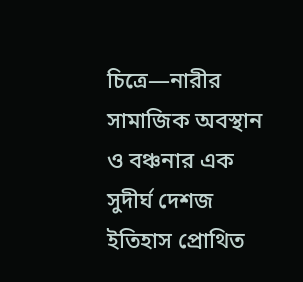চিত্রে—নারীর সামাজিক অবস্থান ও বঞ্চনার এক সুদীর্ঘ দেশজ ইতিহাস প্রোথিত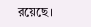রয়েছে।